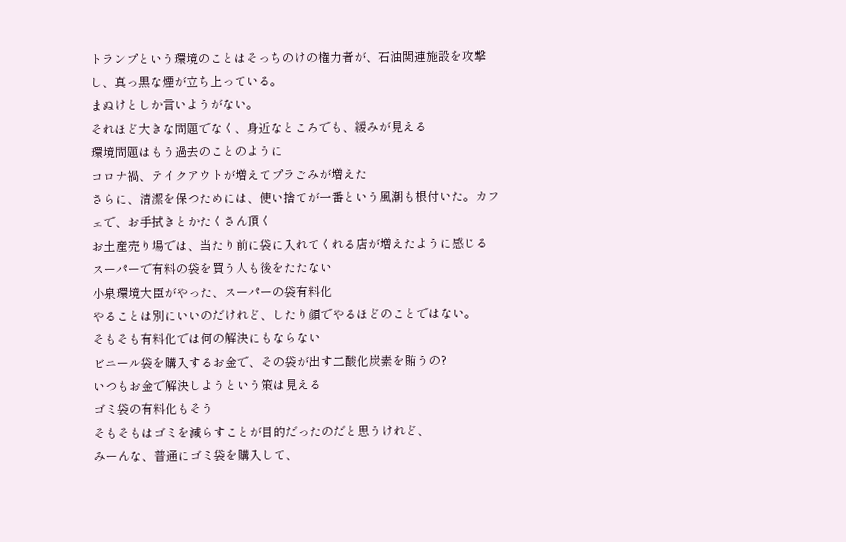トランプという環境のことはそっちのけの権力者が、石油関連施設を攻撃し、真っ黒な煙が立ち上っている。
まぬけとしか言いようがない。
それほど大きな問題でなく、身近なところでも、緩みが見える
環境問題はもう過去のことのように
コロナ禍、テイクアウトが増えてプラごみが増えた
さらに、清潔を保つためには、使い捨てが一番という風潮も根付いた。カフェで、お手拭きとかたくさん頂く
お土産売り場では、当たり前に袋に入れてくれる店が増えたように感じる
スーパーで有料の袋を買う人も後をたたない
小泉環境大臣がやった、スーパーの袋有料化
やることは別にいいのだけれど、したり顔でやるほどのことではない。
そもそも有料化では何の解決にもならない
ビニール袋を購入するお金で、その袋が出す二酸化炭素を賄うの?
いつもお金で解決しようという策は見える
ゴミ袋の有料化もそう
そもそもはゴミを減らすことが目的だったのだと思うけれど、
みーんな、普通にゴミ袋を購入して、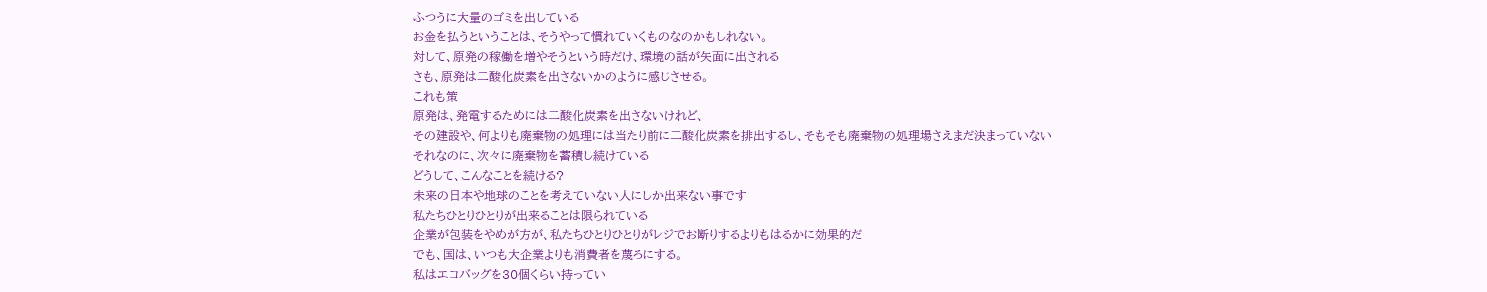ふつうに大量のゴミを出している
お金を払うということは、そうやって慣れていくものなのかもしれない。
対して、原発の稼働を増やそうという時だけ、環境の話が矢面に出される
さも、原発は二酸化炭素を出さないかのように感じさせる。
これも策
原発は、発電するためには二酸化炭素を出さないけれど、
その建設や、何よりも廃棄物の処理には当たり前に二酸化炭素を排出するし、そもそも廃棄物の処理場さえまだ決まっていない
それなのに、次々に廃棄物を蓄積し続けている
どうして、こんなことを続ける?
未来の日本や地球のことを考えていない人にしか出来ない事です
私たちひとりひとりが出来ることは限られている
企業が包装をやめが方が、私たちひとりひとりがレジでお断りするよりもはるかに効果的だ
でも、国は、いつも大企業よりも消費者を蔑ろにする。
私はエコバッグを30個くらい持ってい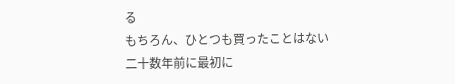る
もちろん、ひとつも買ったことはない
二十数年前に最初に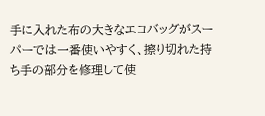手に入れた布の大きなエコバッグがスーパーでは一番使いやすく、擦り切れた持ち手の部分を修理して使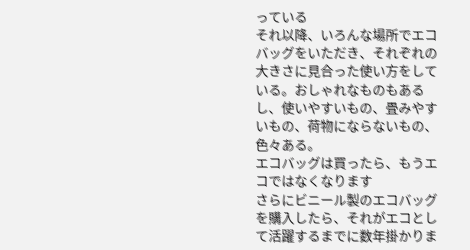っている
それ以降、いろんな場所でエコバッグをいただき、それぞれの大きさに見合った使い方をしている。おしゃれなものもあるし、使いやすいもの、畳みやすいもの、荷物にならないもの、色々ある。
エコバッグは買ったら、もうエコではなくなります
さらにビニール製のエコバッグを購入したら、それがエコとして活躍するまでに数年掛かりま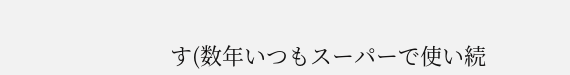す(数年いつもスーパーで使い続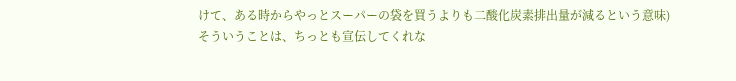けて、ある時からやっとスーパーの袋を買うよりも二酸化炭素排出量が減るという意味)
そういうことは、ちっとも宣伝してくれな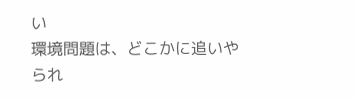い
環境問題は、どこかに追いやられ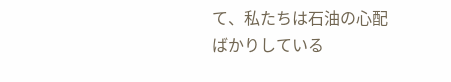て、私たちは石油の心配ばかりしている